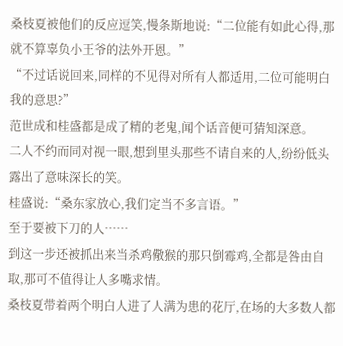桑枝夏被他们的反应逗笑,慢条斯地说:“二位能有如此心得,那就不算辜负小王爷的法外开恩。”
“不过话说回来,同样的不见得对所有人都适用,二位可能明白我的意思?”
范世成和桂盛都是成了精的老鬼,闻个话音便可猜知深意。
二人不约而同对视一眼,想到里头那些不请自来的人,纷纷低头露出了意味深长的笑。
桂盛说:“桑东家放心,我们定当不多言语。”
至于要被下刀的人……
到这一步还被抓出来当杀鸡儆猴的那只倒霉鸡,全都是咎由自取,那可不值得让人多嘴求情。
桑枝夏带着两个明白人进了人满为患的花厅,在场的大多数人都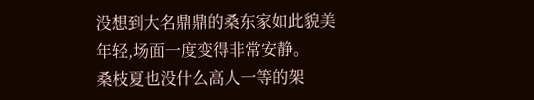没想到大名鼎鼎的桑东家如此貌美年轻,场面一度变得非常安静。
桑枝夏也没什么高人一等的架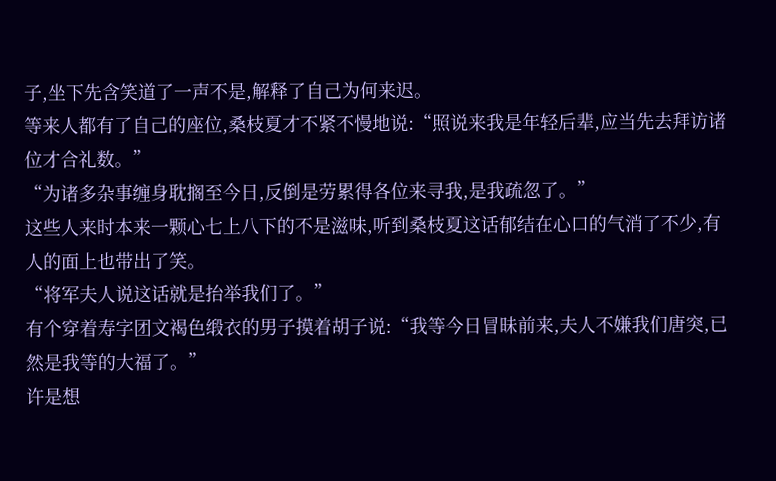子,坐下先含笑道了一声不是,解释了自己为何来迟。
等来人都有了自己的座位,桑枝夏才不紧不慢地说:“照说来我是年轻后辈,应当先去拜访诸位才合礼数。”
“为诸多杂事缠身耽搁至今日,反倒是劳累得各位来寻我,是我疏忽了。”
这些人来时本来一颗心七上八下的不是滋味,听到桑枝夏这话郁结在心口的气消了不少,有人的面上也带出了笑。
“将军夫人说这话就是抬举我们了。”
有个穿着寿字团文褐色缎衣的男子摸着胡子说:“我等今日冒昧前来,夫人不嫌我们唐突,已然是我等的大福了。”
许是想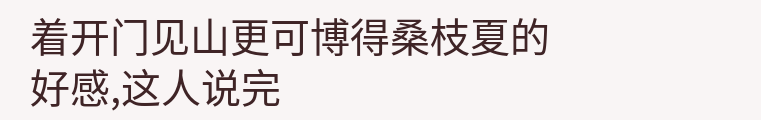着开门见山更可博得桑枝夏的好感,这人说完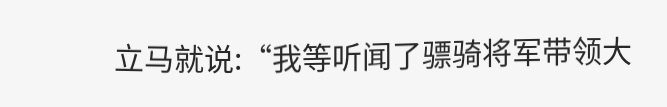立马就说:“我等听闻了骠骑将军带领大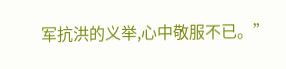军抗洪的义举,心中敬服不已。”